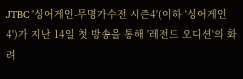JTBC '싱어게인-무명가수전 시즌4'(이하 '싱어게인4')가 지난 14일 첫 방송을 통해 '레전드 오디션'의 화려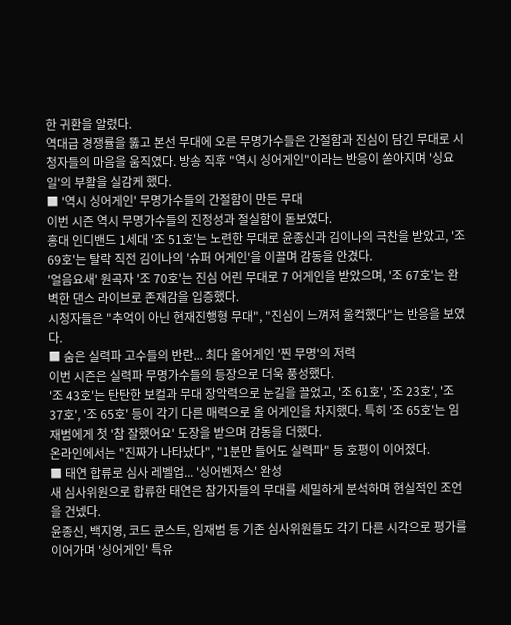한 귀환을 알렸다.
역대급 경쟁률을 뚫고 본선 무대에 오른 무명가수들은 간절함과 진심이 담긴 무대로 시청자들의 마음을 움직였다. 방송 직후 "역시 싱어게인"이라는 반응이 쏟아지며 '싱요일'의 부활을 실감케 했다.
■ '역시 싱어게인' 무명가수들의 간절함이 만든 무대
이번 시즌 역시 무명가수들의 진정성과 절실함이 돋보였다.
홍대 인디밴드 1세대 '조 51호'는 노련한 무대로 윤종신과 김이나의 극찬을 받았고, '조 69호'는 탈락 직전 김이나의 '슈퍼 어게인'을 이끌며 감동을 안겼다.
'얼음요새' 원곡자 '조 70호'는 진심 어린 무대로 7 어게인을 받았으며, '조 67호'는 완벽한 댄스 라이브로 존재감을 입증했다.
시청자들은 "추억이 아닌 현재진행형 무대", "진심이 느껴져 울컥했다"는 반응을 보였다.
■ 숨은 실력파 고수들의 반란... 최다 올어게인 '찐 무명'의 저력
이번 시즌은 실력파 무명가수들의 등장으로 더욱 풍성했다.
'조 43호'는 탄탄한 보컬과 무대 장악력으로 눈길을 끌었고, '조 61호', '조 23호', '조 37호', '조 65호' 등이 각기 다른 매력으로 올 어게인을 차지했다. 특히 '조 65호'는 임재범에게 첫 '참 잘했어요' 도장을 받으며 감동을 더했다.
온라인에서는 "진짜가 나타났다", "1분만 들어도 실력파" 등 호평이 이어졌다.
■ 태연 합류로 심사 레벨업... '싱어벤져스' 완성
새 심사위원으로 합류한 태연은 참가자들의 무대를 세밀하게 분석하며 현실적인 조언을 건넸다.
윤종신, 백지영, 코드 쿤스트, 임재범 등 기존 심사위원들도 각기 다른 시각으로 평가를 이어가며 '싱어게인' 특유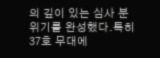의 깊이 있는 심사 분위기를 완성했다.특히 37호 무대에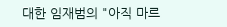대한 임재범의 "아직 마르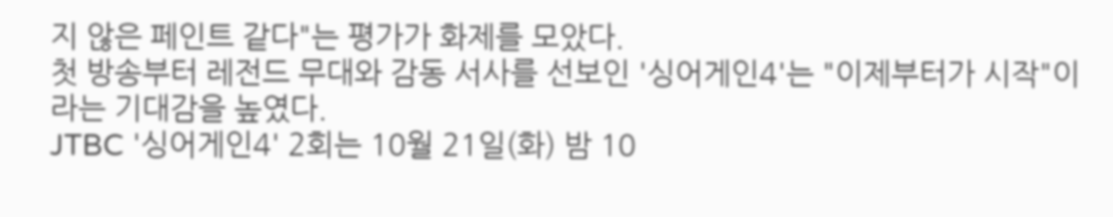지 않은 페인트 같다"는 평가가 화제를 모았다.
첫 방송부터 레전드 무대와 감동 서사를 선보인 '싱어게인4'는 "이제부터가 시작"이라는 기대감을 높였다.
JTBC '싱어게인4' 2회는 10월 21일(화) 밤 10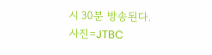시 30분 방송된다.
사진=JTBC